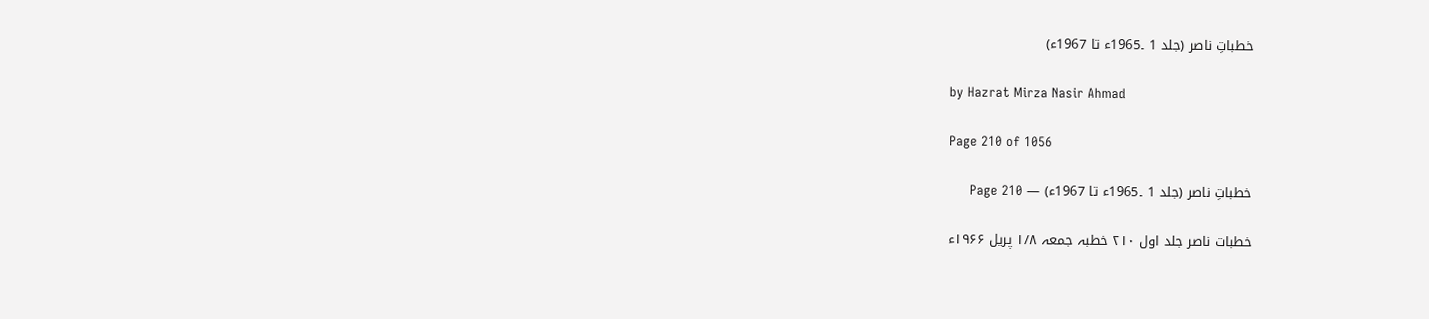خطباتِ ناصر (جلد 1 ۔1965ء تا 1967ء)

by Hazrat Mirza Nasir Ahmad

Page 210 of 1056

خطباتِ ناصر (جلد 1 ۔1965ء تا 1967ء) — Page 210

خطبات ناصر جلد اول ۲۱۰ خطبہ جمعہ ۱/۸ پریل ۱۹۶۶ء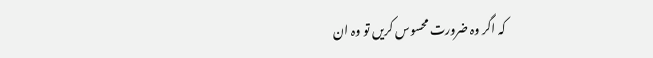کہ اگر وہ ضرورت محسوس کریں تو وہ ان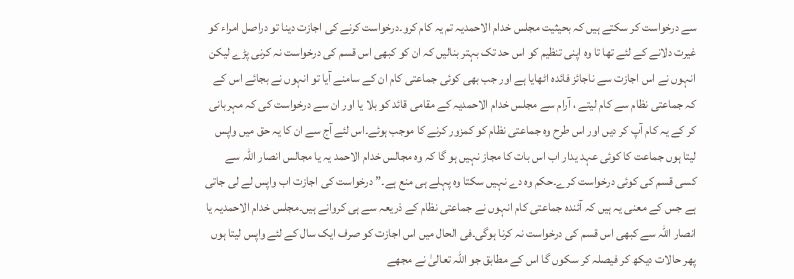سے درخواست کر سکتے ہیں کہ بحیثیت مجلس خدام الاحمدیہ تم یہ کام کرو۔درخواست کرنے کی اجازت دینا تو دراصل امراء کو غیرت دلانے کے لئے تھا تا وہ اپنی تنظیم کو اس حد تک بہتر بنالیں کہ ان کو کبھی اس قسم کی درخواست نہ کرنی پڑے لیکن انہوں نے اس اجازت سے ناجائز فائدہ اٹھایا ہے اور جب بھی کوئی جماعتی کام ان کے سامنے آیا تو انہوں نے بجائے اس کے کہ جماعتی نظام سے کام لیتے ، آرام سے مجلس خدام الاحمدیہ کے مقامی قائد کو بلا یا اور ان سے درخواست کی کہ مہربانی کر کے یہ کام آپ کر دیں اور اس طرح وہ جماعتی نظام کو کمزور کرنے کا موجب ہوئے۔اس لئے آج سے ان کا یہ حق میں واپس لیتا ہوں جماعت کا کوئی عہد یدار اب اس بات کا مجاز نہیں ہو گا کہ وہ مجالس خدام الاحمد یہ یا مجالس انصار اللہ سے کسی قسم کی کوئی درخواست کرے۔حکم وہ دے نہیں سکتا وہ پہلے ہی منع ہے۔” درخواست کی اجازت اب واپس لے لی جاتی ہے جس کے معنی یہ ہیں کہ آئندہ جماعتی کام انہوں نے جماعتی نظام کے ذریعہ سے ہی کروانے ہیں۔مجلس خدام الاحمدیہ یا انصار اللہ سے کبھی اس قسم کی درخواست نہ کرنا ہوگی۔فی الحال میں اس اجازت کو صرف ایک سال کے لئے واپس لیتا ہوں پھر حالات دیکھ کر فیصلہ کر سکوں گا اس کے مطابق جو اللہ تعالیٰ نے مجھے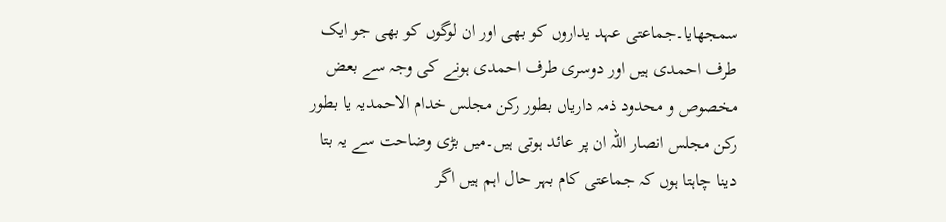سمجھایا۔جماعتی عہد یداروں کو بھی اور ان لوگوں کو بھی جو ایک طرف احمدی ہیں اور دوسری طرف احمدی ہونے کی وجہ سے بعض مخصوص و محدود ذمہ داریاں بطور رکن مجلس خدام الاحمدیہ یا بطور رکن مجلس انصار اللہ ان پر عائد ہوتی ہیں۔میں بڑی وضاحت سے یہ بتا دینا چاہتا ہوں کہ جماعتی کام بہر حال اہم ہیں اگر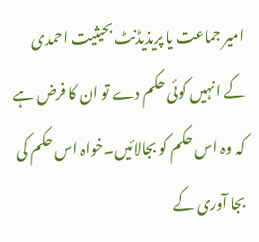امیر جماعت یا پریذیڈنٹ بحیثیت احمدی کے انہیں کوئی حکم دے تو ان کا فرض ہے کہ وہ اس حکم کو بجالائیں۔خواہ اس حکم کی بجا آوری کے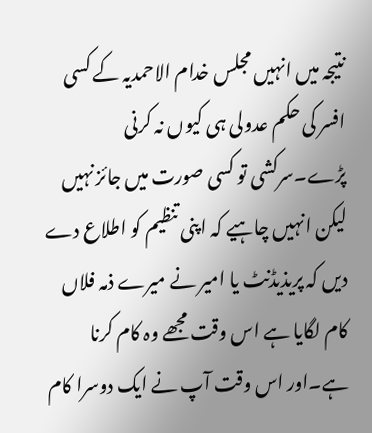نتیجہ میں انہیں مجلس خدام الاحمدیہ کے کسی افسر کی حکم عدولی ہی کیوں نہ کرنی پڑے۔سرکشی تو کسی صورت میں جائز نہیں لیکن انہیں چاہیے کہ اپنی تنظیم کو اطلاع دے دیں کہ پریذیڈنٹ یا امیر نے میرے ذمہ فلاں کام لگایا ہے اس وقت مجھے وہ کام کرنا ہے۔اور اس وقت آپ نے ایک دوسرا کام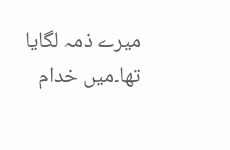میرے ذمہ لگایا تھا۔میں خدام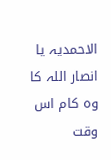الاحمدیہ یا انصار اللہ کا وہ کام اس وقت